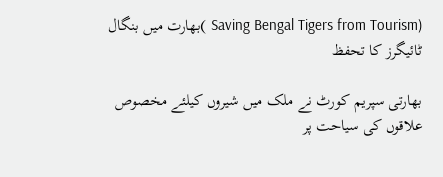(Saving Bengal Tigers from Tourism )بھارت میں بنگال ٹائیگرز کا تحفظ

بھارتی سپریم کورٹ نے ملک میں شیروں کیلئے مخصوص علاقوں کی سیاحت پر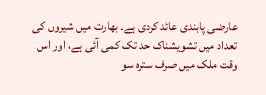عارضی پابندی عائد کردی ہے۔ بھارت میں شیروں کی تعداد میں تشویشناک حد تک کمی آئی ہے، اور اس وقت ملک میں صرف سترہ سو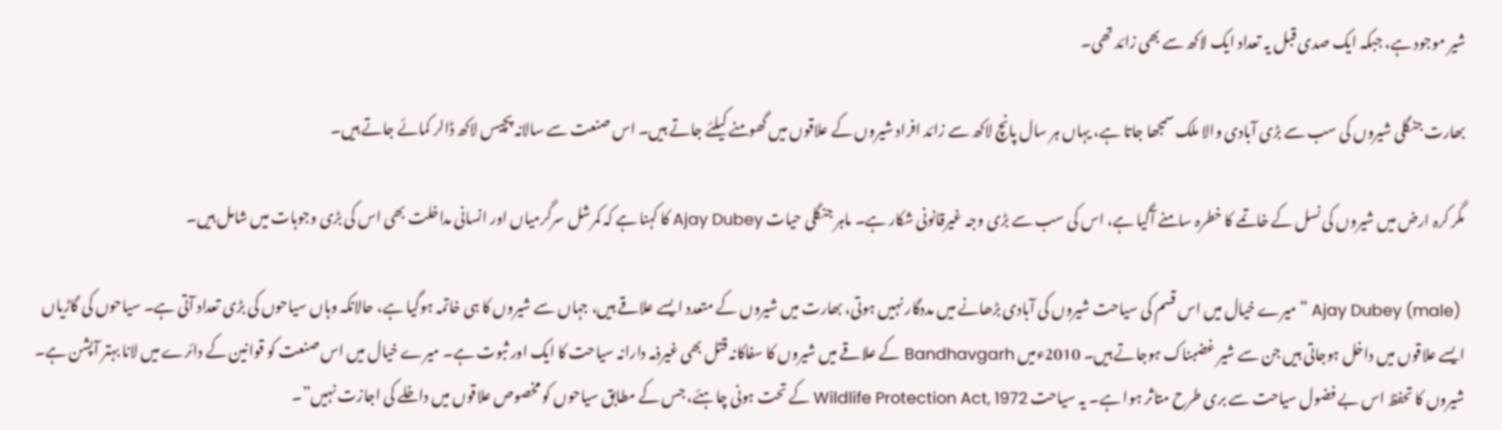شیر موجود ہے، جبکہ ایک صدی قبل یہ تعداد ایک لاکھ سے بھی زائد تھی۔

بھارت جنگلی شیروں کی سب سے بڑی آبادی والا ملک سمجھا جاتا ہے، یہاں ہر سال پانچ لاکھ سے زائد افراد شیروں کے علاقوں میں گھومنے کیلئے جاتے ہیں۔ اس صنعت سے سالانہ پچیس لاکھ ڈالر کمائے جاتے ہیں۔

مگر کرہ ارض میں شیروں کی نسل کے خاتمے کا خطرہ سامنے آگیا ہے، اس کی سب سے بڑی وجہ غیرقانونی شکار ہے۔ ماہر جنگلی حیات Ajay Dubey کا کہنا ہے کہ کمرشل سرگرمیاں اور انسانی مداخلت بھی اس کی بڑی وجوہات میں شامل ہیں۔

 (male) Ajay Dubey “میرے خیال میں اس قسم کی سیاحت شیروں کی آبادی بڑھانے میں مددگار نہیں ہوتی، بھارت میں شیروں کے متعدد ایسے علاقے ہیں، جہاں سے شیروں کا ہی خاتمہ ہوگیا ہے، حالانکہ وہاں سیاحوں کی بڑی تعداد آتی ہے۔ سیاحوں کی گاڑیاں ایسے علاقوں میں داخل ہوجاتی ہیں جن سے شیر غضبناک ہوجاتے ہیں۔ 2010ءمیں Bandhavgarh کے علاقے میں شیروں کا سفاکانہ قتل بھی غیرذمہ دارانہ سیاحت کا ایک اور ثبوت ہے۔ میرے خیال میں اس صنعت کو قوانین کے دائرے میں لانا بہتر آپشن ہے۔ شیروں کا تحفظ اس بے فضول سیاحت سے بری طرح متاثر ہوا ہے۔ یہ سیاحت Wildlife Protection Act, 1972 کے تحت ہونی چاہئے، جس کے مطابق سیاحوں کو مخصوص علاقوں میں داخلے کی اجازت نہیں”۔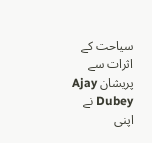سیاحت کے اثرات سے پریشان Ajay Dubey نے اپنی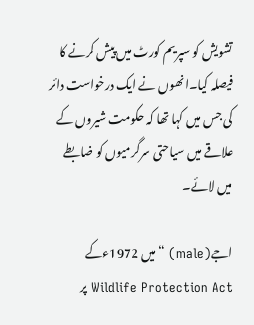تشویش کو سپریم کورٹ میں پیش کرنے کا فیصلہ کیا۔انھوں نے ایک درخواست دائر کی جس میں کہا تھا کہ حکومت شیروں کے علاقے میں سیاحتی سرگرمیوں کو ضابطے میں لائے۔

اجے(male) “میں 1972ءکے Wildlife Protection Act پر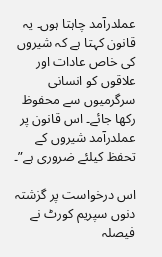عملدرآمد چاہتا ہوں۔ یہ قانون کہتا ہے کہ شیروں کی خاص عادات اور علاقوں کو انسانی سرگرمیوں سے محفوظ رکھا جائے۔ اس قانون پر عملدرآمد شیروں کے تحفظ کیلئے ضروری ہے”۔

اس درخواست پر گزشتہ دنوں سپریم کورٹ نے فیصلہ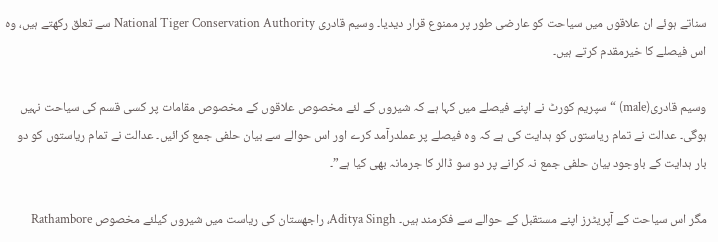سناتے ہوئے ان علاقوں میں سیاحت کو عارضی طور پر ممنوع قرار دیدیا۔ وسیم قادری National Tiger Conservation Authority سے تعلق رکھتے ہیں، وہ اس فیصلے کا خیرمقدم کرتے ہیں۔

وسیم قادری(male) “سپریم کورٹ نے اپنے فیصلے میں کہا ہے کہ شیروں کے لئے مخصوص علاقوں کے مخصوص مقامات پر کسی قسم کی سیاحت نہیں ہوگی۔ عدالت نے تمام ریاستوں کو ہدایت کی ہے کہ وہ فیصلے پر عملدرآمد کرے اور اس حوالے سے بیان حلفی جمع کرائیں۔ عدالت نے تمام ریاستوں کو دو بار ہدایت کے باوجود بیان حلفی جمع نہ کرانے پر دو سو ڈالر کا جرمانہ بھی کیا ہے”۔

مگر اس سیاحت کے آپریٹرز اپنے مستقبل کے حوالے سے فکرمند ہیں۔ Aditya Singh، راجھستان کی ریاست میں شیروں کیلئے مخصوص Rathambore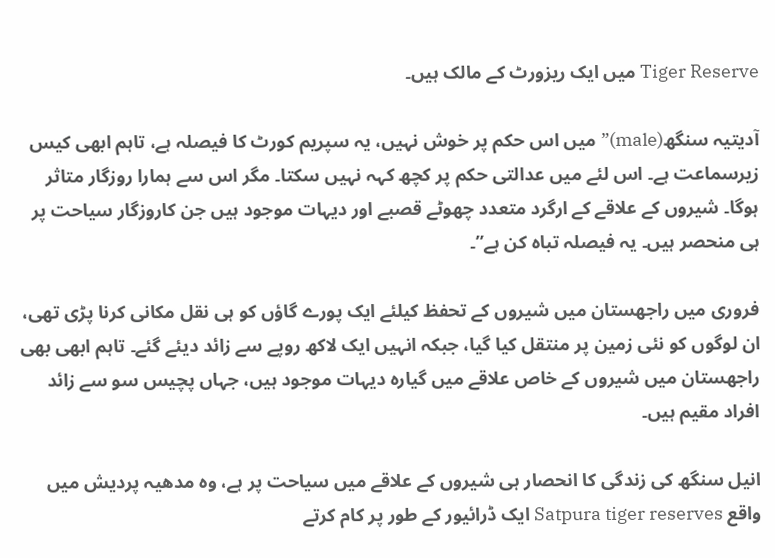Tiger Reserve میں ایک ریزورٹ کے مالک ہیں۔

آدیتیہ سنگھ(male)”میں اس حکم پر خوش نہیں، یہ سپریم کورٹ کا فیصلہ ہے، تاہم ابھی کیس زیرسماعت ہے۔ اس لئے میں عدالتی حکم پر کچھ کہہ نہیں سکتا۔ مگر اس سے ہمارا روزگار متاثر ہوگا۔ شیروں کے علاقے کے ارگرد متعدد چھوٹے قصبے اور دیہات موجود ہیں جن کاروزگار سیاحت پر ہی منحصر ہیں۔ یہ فیصلہ تباہ کن ہے”۔

فروری میں راجھستان میں شیروں کے تحفظ کیلئے ایک پورے گاؤں کو ہی نقل مکانی کرنا پڑی تھی، ان لوگوں کو نئی زمین پر منتقل کیا گیا، جبکہ انہیں ایک لاکھ روپے سے زائد دیئے گئے۔ تاہم ابھی بھی راجھستان میں شیروں کے خاص علاقے میں گیارہ دیہات موجود ہیں، جہاں پچیس سو سے زائد افراد مقیم ہیں۔

انیل سنگھ کی زندگی کا انحصار ہی شیروں کے علاقے میں سیاحت پر ہے، وہ مدھیہ پردیش میں واقع Satpura tiger reserves ایک ڈرائیور کے طور پر کام کرتے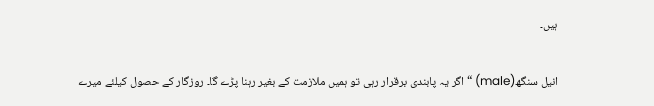ہیں۔

انیل سنگھ(male) “اگر یہ پابندی برقرار رہی تو ہمیں ملازمت کے بغیر رہنا پڑے گا۔ روزگار کے حصول کیلئے میرے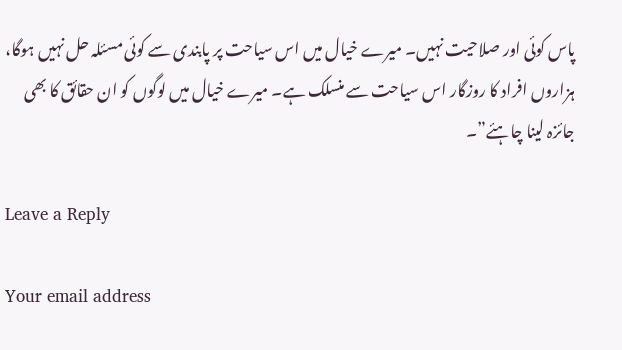پاس کوئی اور صلاحیت نہیں۔ میرے خیال میں اس سیاحت پر پابندی سے کوئی مسئلہ حل نہیں ہوگا، ہزاروں افراد کا روزگار اس سیاحت سے منسلک ہے۔ میرے خیال میں لوگوں کو ان حقائق کا بھی جائزہ لینا چاہئے”۔

Leave a Reply

Your email address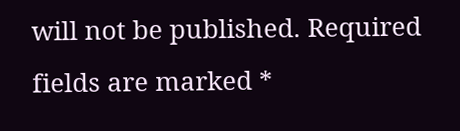will not be published. Required fields are marked *